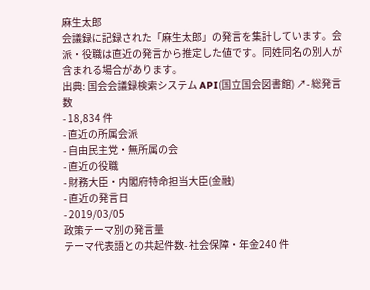麻生太郎
会議録に記録された「麻生太郎」の発言を集計しています。会派・役職は直近の発言から推定した値です。同姓同名の別人が含まれる場合があります。
出典: 国会会議録検索システム API(国立国会図書館) ↗- 総発言数
- 18,834 件
- 直近の所属会派
- 自由民主党・無所属の会
- 直近の役職
- 財務大臣・内閣府特命担当大臣(金融)
- 直近の発言日
- 2019/03/05
政策テーマ別の発言量
テーマ代表語との共起件数- 社会保障・年金240 件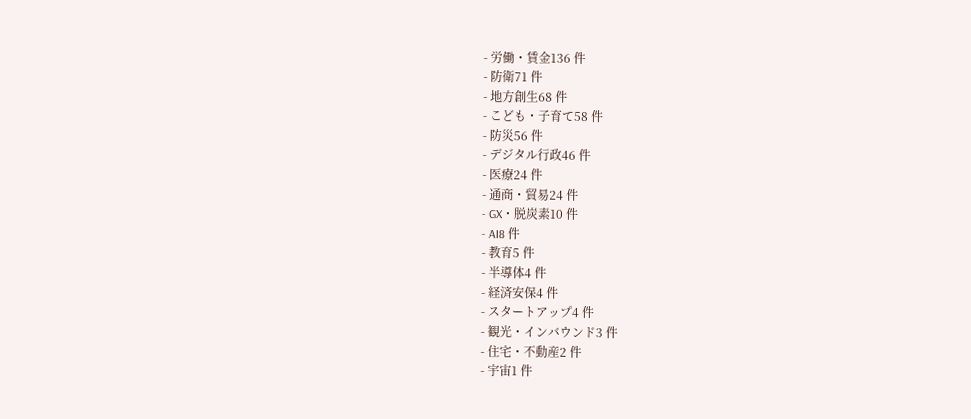- 労働・賃金136 件
- 防衛71 件
- 地方創生68 件
- こども・子育て58 件
- 防災56 件
- デジタル行政46 件
- 医療24 件
- 通商・貿易24 件
- GX・脱炭素10 件
- AI8 件
- 教育5 件
- 半導体4 件
- 経済安保4 件
- スタートアップ4 件
- 観光・インバウンド3 件
- 住宅・不動産2 件
- 宇宙1 件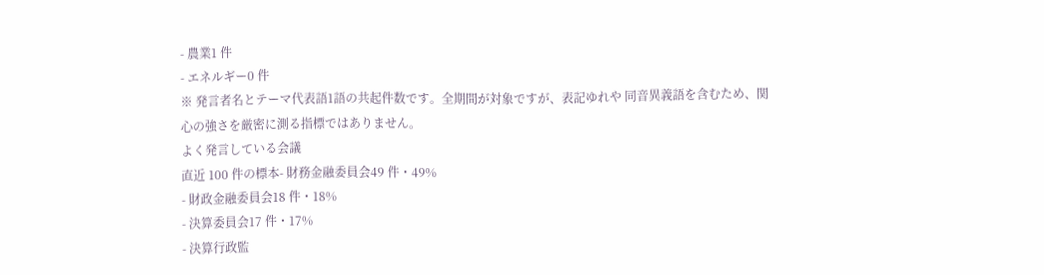- 農業1 件
- エネルギー0 件
※ 発言者名とテーマ代表語1語の共起件数です。全期間が対象ですが、表記ゆれや 同音異義語を含むため、関心の強さを厳密に測る指標ではありません。
よく発言している会議
直近 100 件の標本- 財務金融委員会49 件・49%
- 財政金融委員会18 件・18%
- 決算委員会17 件・17%
- 決算行政監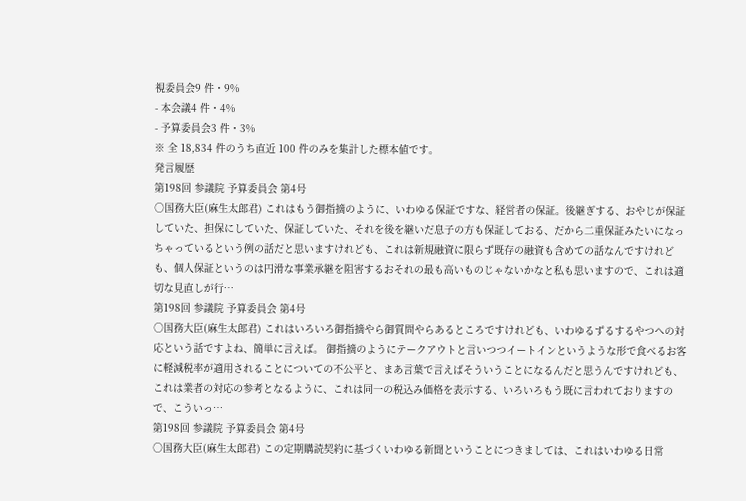視委員会9 件・9%
- 本会議4 件・4%
- 予算委員会3 件・3%
※ 全 18,834 件のうち直近 100 件のみを集計した標本値です。
発言履歴
第198回 参議院 予算委員会 第4号
○国務大臣(麻生太郎君) これはもう御指摘のように、いわゆる保証ですな、経営者の保証。後継ぎする、おやじが保証していた、担保にしていた、保証していた、それを後を継いだ息子の方も保証しておる、だから二重保証みたいになっちゃっているという例の話だと思いますけれども、これは新規融資に限らず既存の融資も含めての話なんですけれども、個人保証というのは円滑な事業承継を阻害するおそれの最も高いものじゃないかなと私も思いますので、これは適切な見直しが行…
第198回 参議院 予算委員会 第4号
○国務大臣(麻生太郎君) これはいろいろ御指摘やら御質問やらあるところですけれども、いわゆるずるするやつへの対応という話ですよね、簡単に言えば。 御指摘のようにテークアウトと言いつつイートインというような形で食べるお客に軽減税率が適用されることについての不公平と、まあ言葉で言えばそういうことになるんだと思うんですけれども、これは業者の対応の参考となるように、これは同一の税込み価格を表示する、いろいろもう既に言われておりますので、こういっ…
第198回 参議院 予算委員会 第4号
○国務大臣(麻生太郎君) この定期購読契約に基づくいわゆる新聞ということにつきましては、これはいわゆる日常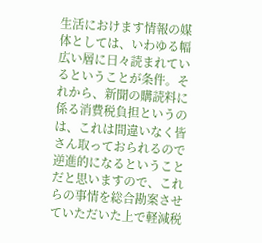生活におけます情報の媒体としては、いわゆる幅広い層に日々読まれているということが条件。それから、新聞の購読料に係る消費税負担というのは、これは間違いなく皆さん取っておられるので逆進的になるということだと思いますので、これらの事情を総合勘案させていただいた上で軽減税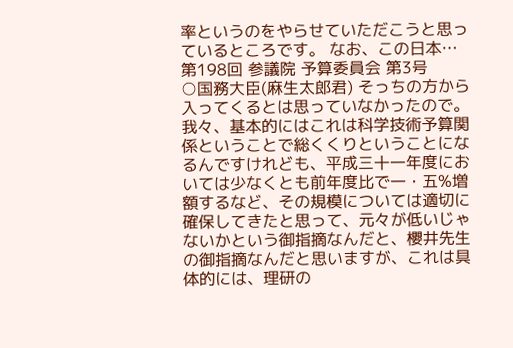率というのをやらせていただこうと思っているところです。 なお、この日本…
第198回 参議院 予算委員会 第3号
○国務大臣(麻生太郎君) そっちの方から入ってくるとは思っていなかったので。 我々、基本的にはこれは科学技術予算関係ということで総くくりということになるんですけれども、平成三十一年度においては少なくとも前年度比で一・五%増額するなど、その規模については適切に確保してきたと思って、元々が低いじゃないかという御指摘なんだと、櫻井先生の御指摘なんだと思いますが、これは具体的には、理研の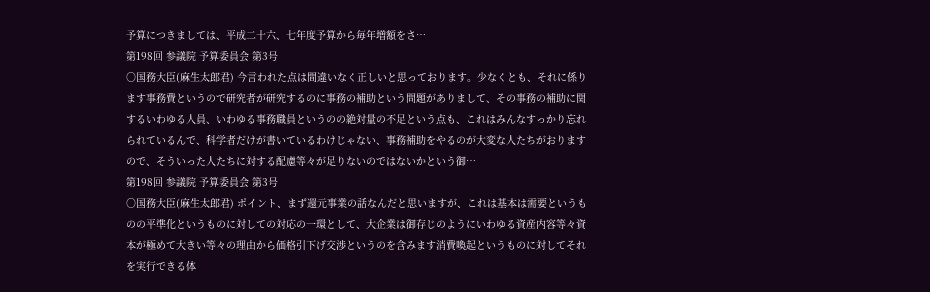予算につきましては、平成二十六、七年度予算から毎年増額をさ…
第198回 参議院 予算委員会 第3号
○国務大臣(麻生太郎君) 今言われた点は間違いなく正しいと思っております。少なくとも、それに係ります事務費というので研究者が研究するのに事務の補助という問題がありまして、その事務の補助に関するいわゆる人員、いわゆる事務職員というのの絶対量の不足という点も、これはみんなすっかり忘れられているんで、科学者だけが書いているわけじゃない、事務補助をやるのが大変な人たちがおりますので、そういった人たちに対する配慮等々が足りないのではないかという御…
第198回 参議院 予算委員会 第3号
○国務大臣(麻生太郎君) ポイント、まず還元事業の話なんだと思いますが、これは基本は需要というものの平準化というものに対しての対応の一環として、大企業は御存じのようにいわゆる資産内容等々資本が極めて大きい等々の理由から価格引下げ交渉というのを含みます消費喚起というものに対してそれを実行できる体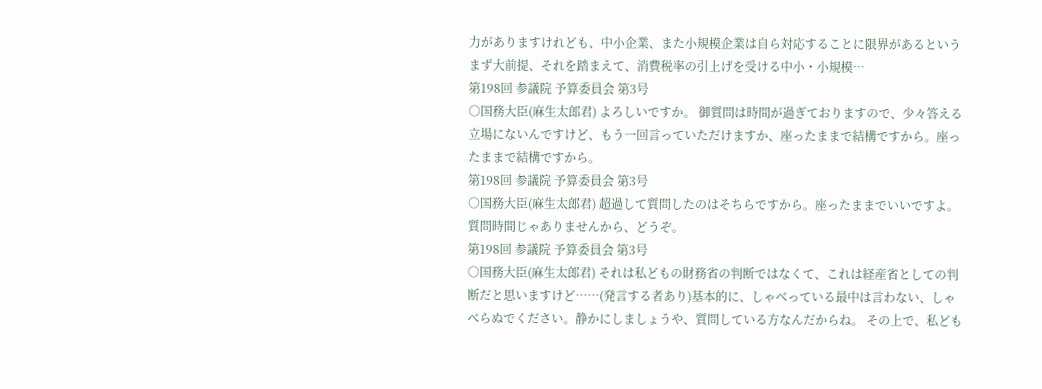力がありますけれども、中小企業、また小規模企業は自ら対応することに限界があるというまず大前提、それを踏まえて、消費税率の引上げを受ける中小・小規模…
第198回 参議院 予算委員会 第3号
○国務大臣(麻生太郎君) よろしいですか。 御質問は時間が過ぎておりますので、少々答える立場にないんですけど、もう一回言っていただけますか、座ったままで結構ですから。座ったままで結構ですから。
第198回 参議院 予算委員会 第3号
○国務大臣(麻生太郎君) 超過して質問したのはそちらですから。座ったままでいいですよ。質問時間じゃありませんから、どうぞ。
第198回 参議院 予算委員会 第3号
○国務大臣(麻生太郎君) それは私どもの財務省の判断ではなくて、これは経産省としての判断だと思いますけど……(発言する者あり)基本的に、しゃべっている最中は言わない、しゃべらぬでください。静かにしましょうや、質問している方なんだからね。 その上で、私ども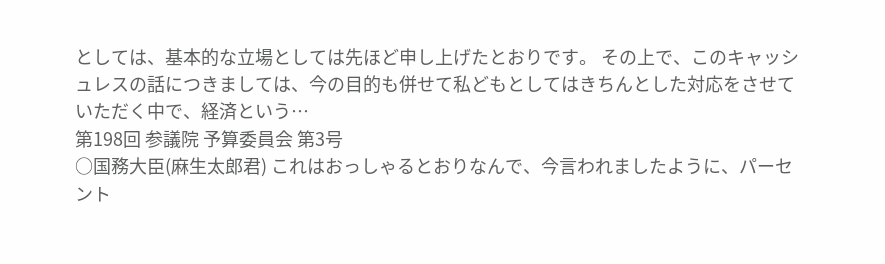としては、基本的な立場としては先ほど申し上げたとおりです。 その上で、このキャッシュレスの話につきましては、今の目的も併せて私どもとしてはきちんとした対応をさせていただく中で、経済という…
第198回 参議院 予算委員会 第3号
○国務大臣(麻生太郎君) これはおっしゃるとおりなんで、今言われましたように、パーセント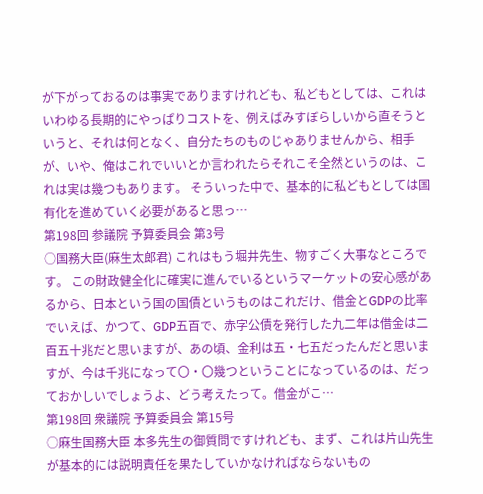が下がっておるのは事実でありますけれども、私どもとしては、これはいわゆる長期的にやっぱりコストを、例えばみすぼらしいから直そうというと、それは何となく、自分たちのものじゃありませんから、相手が、いや、俺はこれでいいとか言われたらそれこそ全然というのは、これは実は幾つもあります。 そういった中で、基本的に私どもとしては国有化を進めていく必要があると思っ…
第198回 参議院 予算委員会 第3号
○国務大臣(麻生太郎君) これはもう堀井先生、物すごく大事なところです。 この財政健全化に確実に進んでいるというマーケットの安心感があるから、日本という国の国債というものはこれだけ、借金とGDPの比率でいえば、かつて、GDP五百で、赤字公債を発行した九二年は借金は二百五十兆だと思いますが、あの頃、金利は五・七五だったんだと思いますが、今は千兆になって〇・〇幾つということになっているのは、だっておかしいでしょうよ、どう考えたって。借金がこ…
第198回 衆議院 予算委員会 第15号
○麻生国務大臣 本多先生の御質問ですけれども、まず、これは片山先生が基本的には説明責任を果たしていかなければならないもの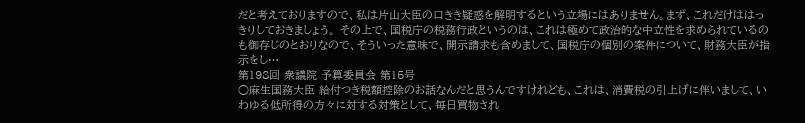だと考えておりますので、私は片山大臣の口きき疑惑を解明するという立場にはありません。まず、これだけははっきりしておきましょう。 その上で、国税庁の税務行政というのは、これは極めて政治的な中立性を求められているのも御存じのとおりなので、そういった意味で、開示請求も含めまして、国税庁の個別の案件について、財務大臣が指示をし…
第198回 衆議院 予算委員会 第15号
○麻生国務大臣 給付つき税額控除のお話なんだと思うんですけれども、これは、消費税の引上げに伴いまして、いわゆる低所得の方々に対する対策として、毎日買物され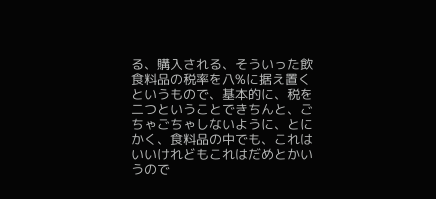る、購入される、そういった飲食料品の税率を八%に据え置くというもので、基本的に、税を二つということできちんと、ごちゃごちゃしないように、とにかく、食料品の中でも、これはいいけれどもこれはだめとかいうので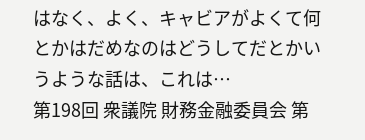はなく、よく、キャビアがよくて何とかはだめなのはどうしてだとかいうような話は、これは…
第198回 衆議院 財務金融委員会 第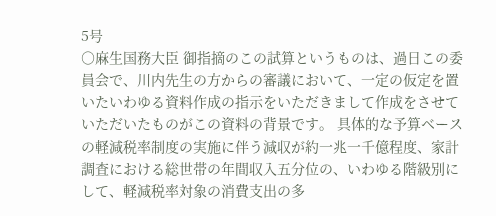5号
○麻生国務大臣 御指摘のこの試算というものは、過日この委員会で、川内先生の方からの審議において、一定の仮定を置いたいわゆる資料作成の指示をいただきまして作成をさせていただいたものがこの資料の背景です。 具体的な予算ベースの軽減税率制度の実施に伴う減収が約一兆一千億程度、家計調査における総世帯の年間収入五分位の、いわゆる階級別にして、軽減税率対象の消費支出の多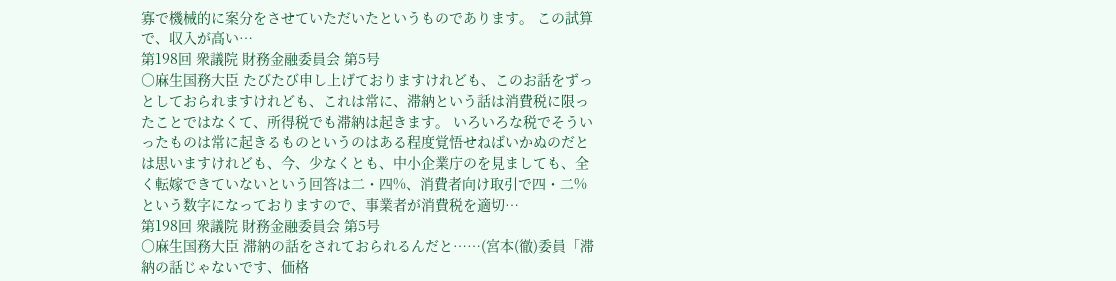寡で機械的に案分をさせていただいたというものであります。 この試算で、収入が高い…
第198回 衆議院 財務金融委員会 第5号
○麻生国務大臣 たびたび申し上げておりますけれども、このお話をずっとしておられますけれども、これは常に、滞納という話は消費税に限ったことではなくて、所得税でも滞納は起きます。 いろいろな税でそういったものは常に起きるものというのはある程度覚悟せねばいかぬのだとは思いますけれども、今、少なくとも、中小企業庁のを見ましても、全く転嫁できていないという回答は二・四%、消費者向け取引で四・二%という数字になっておりますので、事業者が消費税を適切…
第198回 衆議院 財務金融委員会 第5号
○麻生国務大臣 滞納の話をされておられるんだと……(宮本(徹)委員「滞納の話じゃないです、価格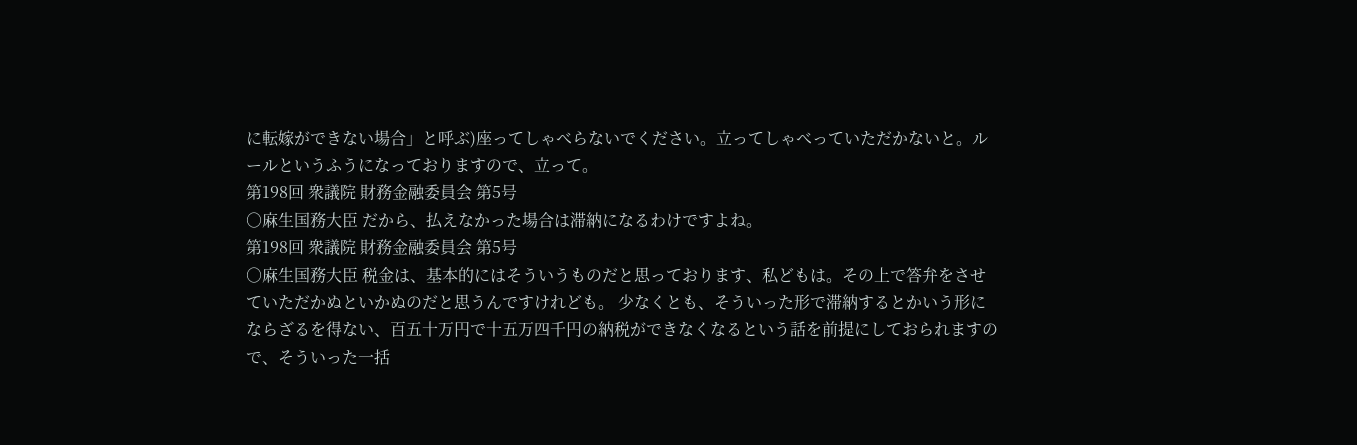に転嫁ができない場合」と呼ぶ)座ってしゃべらないでください。立ってしゃべっていただかないと。ルールというふうになっておりますので、立って。
第198回 衆議院 財務金融委員会 第5号
○麻生国務大臣 だから、払えなかった場合は滞納になるわけですよね。
第198回 衆議院 財務金融委員会 第5号
○麻生国務大臣 税金は、基本的にはそういうものだと思っております、私どもは。その上で答弁をさせていただかぬといかぬのだと思うんですけれども。 少なくとも、そういった形で滞納するとかいう形にならざるを得ない、百五十万円で十五万四千円の納税ができなくなるという話を前提にしておられますので、そういった一括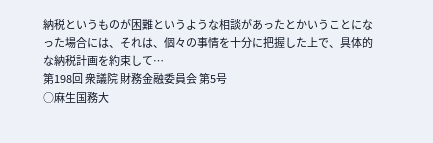納税というものが困難というような相談があったとかいうことになった場合には、それは、個々の事情を十分に把握した上で、具体的な納税計画を約束して…
第198回 衆議院 財務金融委員会 第5号
○麻生国務大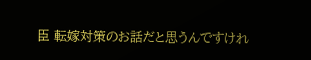臣 転嫁対策のお話だと思うんですけれ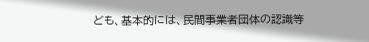ども、基本的には、民間事業者団体の認識等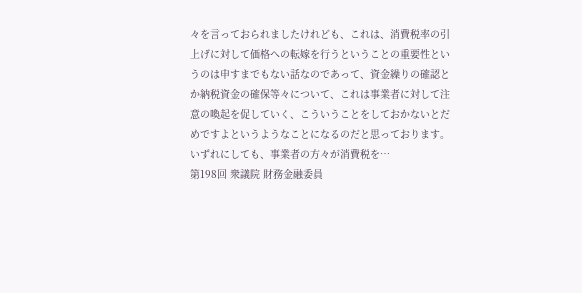々を言っておられましたけれども、これは、消費税率の引上げに対して価格への転嫁を行うということの重要性というのは申すまでもない話なのであって、資金繰りの確認とか納税資金の確保等々について、これは事業者に対して注意の喚起を促していく、こういうことをしておかないとだめですよというようなことになるのだと思っております。 いずれにしても、事業者の方々が消費税を…
第198回 衆議院 財務金融委員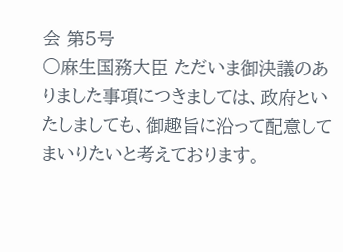会 第5号
○麻生国務大臣 ただいま御決議のありました事項につきましては、政府といたしましても、御趣旨に沿って配意してまいりたいと考えております。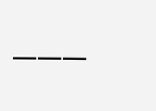———